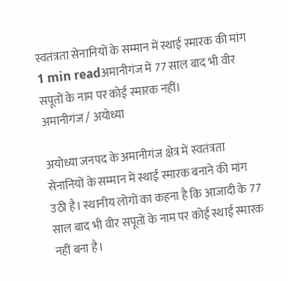स्वतंत्रता सेनानियों के सम्मान में स्थाई स्मारक की मांग
1 min readअमानीगंज में 77 साल बाद भी वीर सपूतों के नाम पर कोई स्मारक नहीं।
अमानीगंज / अयोध्या

अयोध्या जनपद के अमानीगंज क्षेत्र में स्वतंत्रता सेनानियों के सम्मान में स्थाई स्मारक बनाने की मांग उठी है। स्थानीय लोगों का कहना है कि आजादी के 77 साल बाद भी वीर सपूतों के नाम पर कोई स्थाई स्मारक नहीं बना है।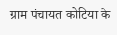ग्राम पंचायत कोटिया के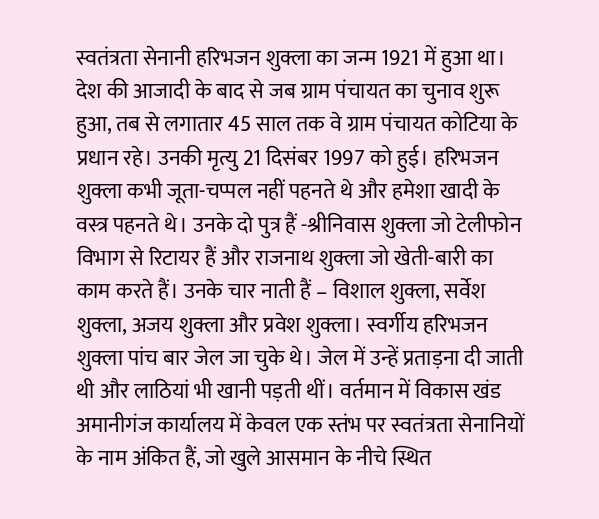स्वतंत्रता सेनानी हरिभजन शुक्ला का जन्म 1921 में हुआ था। देश की आजादी के बाद से जब ग्राम पंचायत का चुनाव शुरू हुआ, तब से लगातार 45 साल तक वे ग्राम पंचायत कोटिया के प्रधान रहे। उनकी मृत्यु 21 दिसंबर 1997 को हुई। हरिभजन शुक्ला कभी जूता-चप्पल नहीं पहनते थे और हमेशा खादी के वस्त्र पहनते थे। उनके दो पुत्र हैं -श्रीनिवास शुक्ला जो टेलीफोन विभाग से रिटायर हैं और राजनाथ शुक्ला जो खेती-बारी का काम करते हैं। उनके चार नाती हैं – विशाल शुक्ला, सर्वेश शुक्ला, अजय शुक्ला और प्रवेश शुक्ला। स्वर्गीय हरिभजन शुक्ला पांच बार जेल जा चुके थे। जेल में उन्हें प्रताड़ना दी जाती थी और लाठियां भी खानी पड़ती थीं। वर्तमान में विकास खंड अमानीगंज कार्यालय में केवल एक स्तंभ पर स्वतंत्रता सेनानियों के नाम अंकित हैं, जो खुले आसमान के नीचे स्थित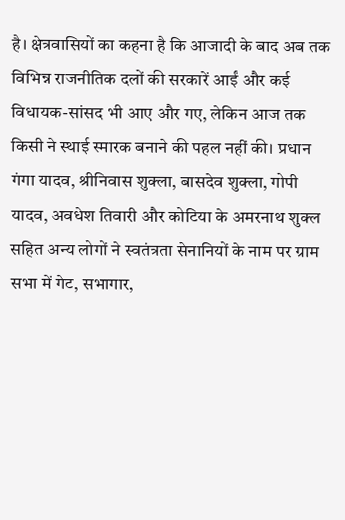है। क्षेत्रवासियों का कहना है कि आजादी के बाद अब तक विभिन्न राजनीतिक दलों की सरकारें आईं और कई विधायक-सांसद भी आए और गए, लेकिन आज तक किसी ने स्थाई स्मारक बनाने की पहल नहीं की। प्रधान गंगा यादव, श्रीनिवास शुक्ला, बासदेव शुक्ला, गोपी यादव, अवधेश तिवारी और कोटिया के अमरनाथ शुक्ल सहित अन्य लोगों ने स्वतंत्रता सेनानियों के नाम पर ग्राम सभा में गेट, सभागार,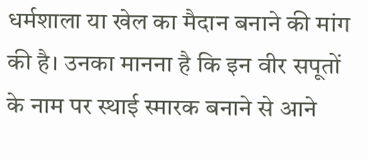धर्मशाला या खेल का मैदान बनाने की मांग की है। उनका मानना है कि इन वीर सपूतों के नाम पर स्थाई स्मारक बनाने से आने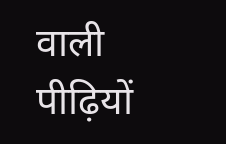वाली पीढ़ियों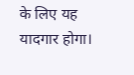के लिए यह यादगार होगा।